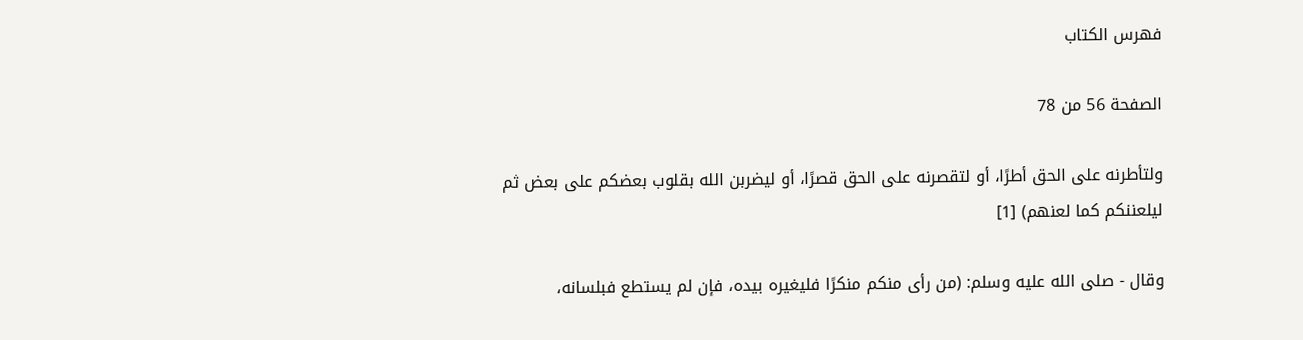فهرس الكتاب

الصفحة 56 من 78

ولتأطرنه على الحق أطرًا، أو لتقصرنه على الحق قصرًا، أو ليضربن الله بقلوب بعضكم على بعض ثم ليلعننكم كما لعنهم) [1]

وقال - صلى الله عليه وسلم: (من رأى منكم منكرًا فليغيره بيده، فإن لم يستطع فبلسانه،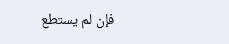فإن لم يستطع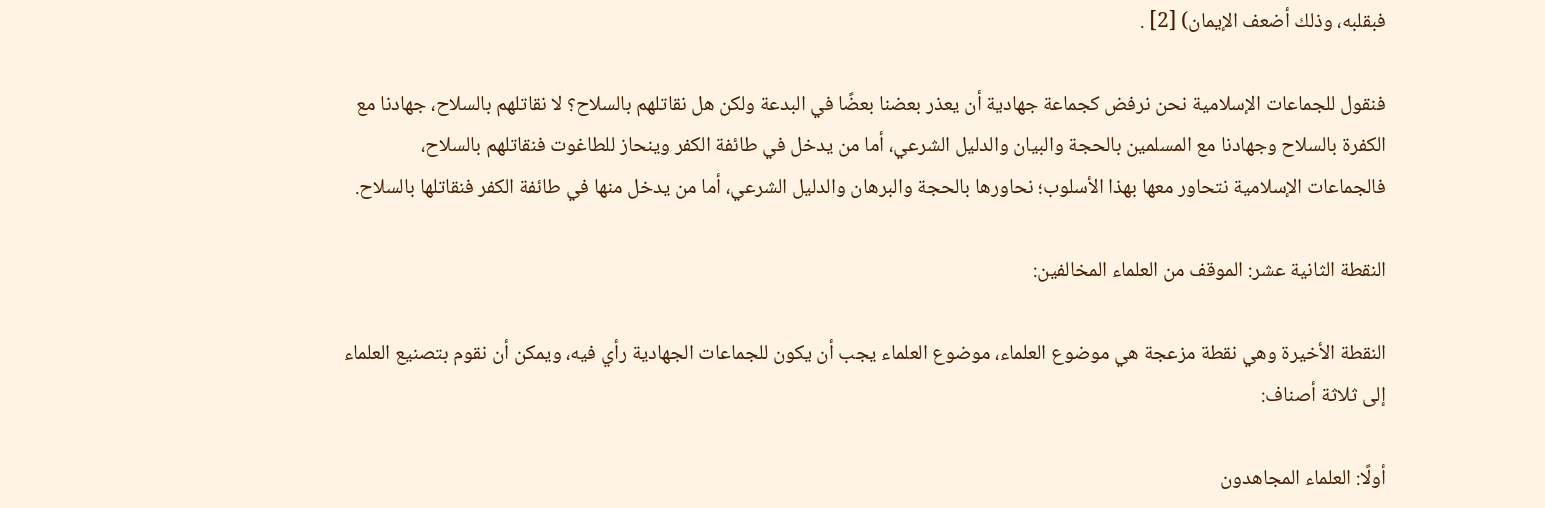فبقلبه، وذلك أضعف الإيمان) [2] .

فنقول للجماعات الإسلامية نحن نرفض كجماعة جهادية أن يعذر بعضنا بعضًا في البدعة ولكن هل نقاتلهم بالسلاح؟ لا نقاتلهم بالسلاح، جهادنا مع الكفرة بالسلاح وجهادنا مع المسلمين بالحجة والبيان والدليل الشرعي، أما من يدخل في طائفة الكفر وينحاز للطاغوت فنقاتلهم بالسلاح، فالجماعات الإسلامية نتحاور معها بهذا الأسلوب؛ نحاورها بالحجة والبرهان والدليل الشرعي، أما من يدخل منها في طائفة الكفر فنقاتلها بالسلاح.

النقطة الثانية عشر: الموقف من العلماء المخالفين:

النقطة الأخيرة وهي نقطة مزعجة هي موضوع العلماء، موضوع العلماء يجب أن يكون للجماعات الجهادية رأي فيه، ويمكن أن نقوم بتصنيع العلماء إلى ثلاثة أصناف:

أولًا: العلماء المجاهدون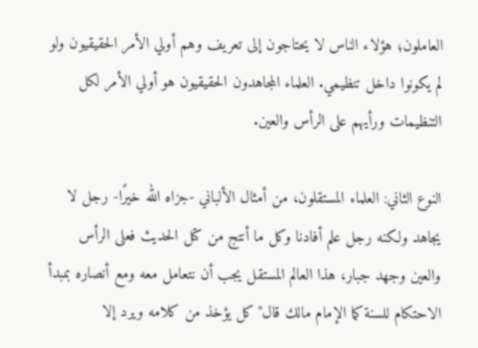العاملون؛ هؤلاء الناس لا يحتاجون إلى تعريف وهم أولي الأمر الحقيقيون ولو لم يكونوا داخل تنظيمي. العلماء المجاهدون الحقيقيون هو أولي الأمر لكل التنظيمات ورأيهم على الرأس والعين.

النوع الثاني: العلماء المستقلون، من أمثال الألباني -جزاه الله خيرًا- رجل لا يجاهد ولكنه رجل علم أفادنا وكل ما أنتج من كتل الحديث فعلى الرأس والعين وجهد جبار، هذا العالم المستقل يجب أن نتعامل معه ومع أنصاره بمبدأ الاحتكام للسنة كما الإمام مالك قال"كل يؤخذ من كلامه ويرد إلا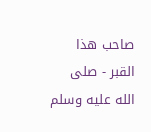صاحب هذا القبر - صلى الله عليه وسلم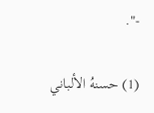-".

(1) حسنهُ الألباني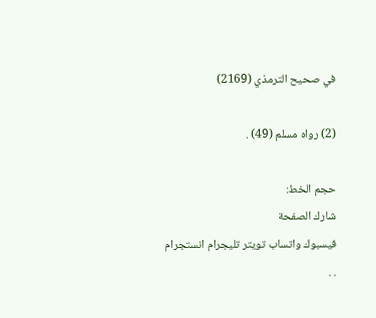في صحيح الترمذي (2169)

(2) رواه مسلم (49) .

حجم الخط:
شارك الصفحة
فيسبوك واتساب تويتر تليجرام انستجرام
. .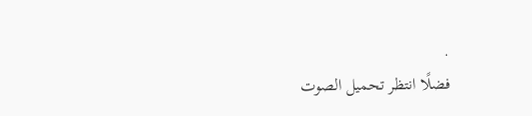.
فضلًا انتظر تحميل الصوت